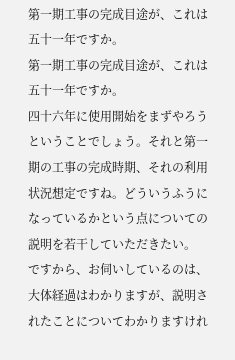第一期工事の完成目途が、これは五十一年ですか。
第一期工事の完成目途が、これは五十一年ですか。
四十六年に使用開始をまずやろうということでしょう。それと第一期の工事の完成時期、それの利用状況想定ですね。どういうふうになっているかという点についての説明を若干していただきたい。
ですから、お伺いしているのは、大体経過はわかりますが、説明されたことについてわかりますけれ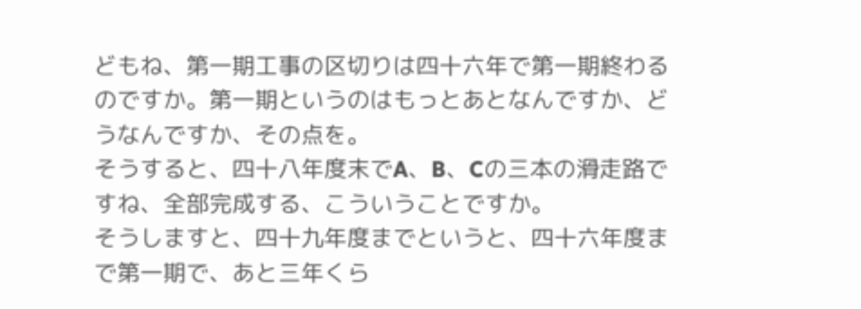どもね、第一期工事の区切りは四十六年で第一期終わるのですか。第一期というのはもっとあとなんですか、どうなんですか、その点を。
そうすると、四十八年度末でA、B、Cの三本の滑走路ですね、全部完成する、こういうことですか。
そうしますと、四十九年度までというと、四十六年度まで第一期で、あと三年くら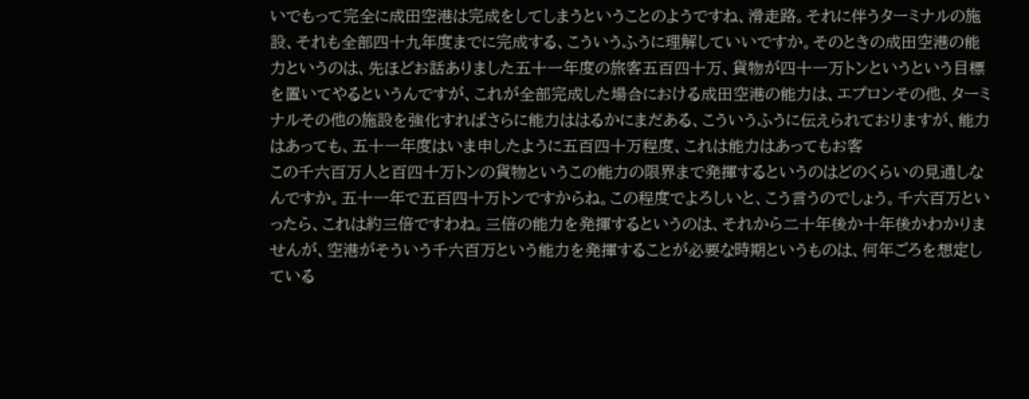いでもって完全に成田空港は完成をしてしまうということのようですね、滑走路。それに伴うターミナルの施設、それも全部四十九年度までに完成する、こういうふうに理解していいですか。そのときの成田空港の能力というのは、先ほどお話ありました五十一年度の旅客五百四十万、貨物が四十一万トンというという目標を置いてやるというんですが、これが全部完成した場合における成田空港の能力は、エプロンその他、ターミナルその他の施設を強化すればさらに能力ははるかにまだある、こういうふうに伝えられておりますが、能力はあっても、五十一年度はいま申したように五百四十万程度、これは能力はあってもお客
この千六百万人と百四十万トンの貨物というこの能力の限界まで発揮するというのはどのくらいの見通しなんですか。五十一年で五百四十万トンですからね。この程度でよろしいと、こう言うのでしょう。千六百万といったら、これは約三倍ですわね。三倍の能力を発揮するというのは、それから二十年後か十年後かわかりませんが、空港がそういう千六百万という能力を発揮することが必要な時期というものは、何年ごろを想定している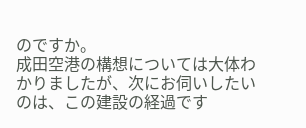のですか。
成田空港の構想については大体わかりましたが、次にお伺いしたいのは、この建設の経過です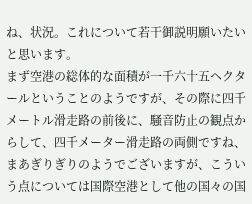ね、状況。これについて若干御説明願いたいと思います。
まず空港の総体的な面積が一千六十五ヘクタールということのようですが、その際に四千メートル滑走路の前後に、騒音防止の観点からして、四千メーター滑走路の両側ですね、まあぎりぎりのようでございますが、こういう点については国際空港として他の国々の国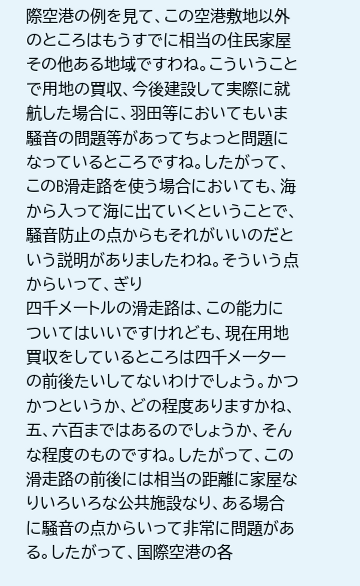際空港の例を見て、この空港敷地以外のところはもうすでに相当の住民家屋その他ある地域ですわね。こういうことで用地の買収、今後建設して実際に就航した場合に、羽田等においてもいま騒音の問題等があってちょっと問題になっているところですね。したがって、このB滑走路を使う場合においても、海から入って海に出ていくということで、騒音防止の点からもそれがいいのだという説明がありましたわね。そういう点からいって、ぎり
四千メートルの滑走路は、この能力についてはいいですけれども、現在用地買収をしているところは四千メーターの前後たいしてないわけでしょう。かつかつというか、どの程度ありますかね、五、六百まではあるのでしょうか、そんな程度のものですね。したがって、この滑走路の前後には相当の距離に家屋なりいろいろな公共施設なり、ある場合に騒音の点からいって非常に問題がある。したがって、国際空港の各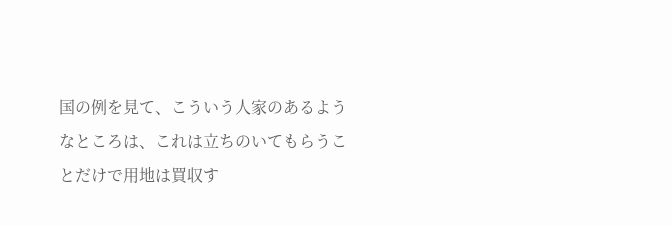国の例を見て、こういう人家のあるようなところは、これは立ちのいてもらうことだけで用地は買収す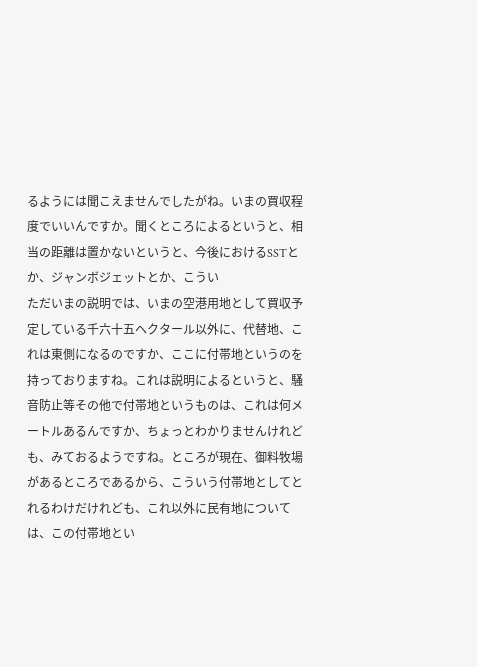るようには聞こえませんでしたがね。いまの買収程度でいいんですか。聞くところによるというと、相当の距離は置かないというと、今後におけるSSTとか、ジャンボジェットとか、こうい
ただいまの説明では、いまの空港用地として買収予定している千六十五ヘクタール以外に、代替地、これは東側になるのですか、ここに付帯地というのを持っておりますね。これは説明によるというと、騒音防止等その他で付帯地というものは、これは何メートルあるんですか、ちょっとわかりませんけれども、みておるようですね。ところが現在、御料牧場があるところであるから、こういう付帯地としてとれるわけだけれども、これ以外に民有地については、この付帯地とい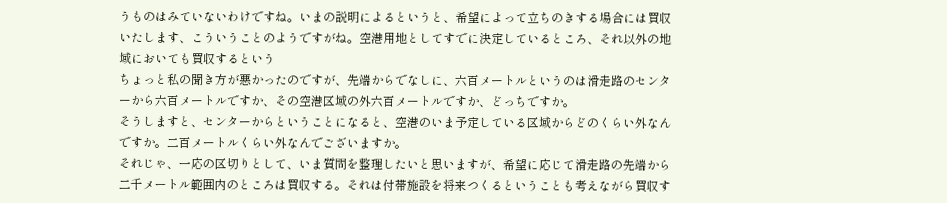うものはみていないわけですね。いまの説明によるというと、希望によって立ちのきする場合には買収いたします、こういうことのようですがね。空港用地としてすでに決定しているところ、それ以外の地域においても買収するという
ちょっと私の聞き方が悪かったのですが、先端からでなしに、六百メートルというのは滑走路のセンターから六百メートルですか、その空港区域の外六百メートルですか、どっちですか。
そうしますと、センターからということになると、空港のいま予定している区域からどのくらい外なんですか。二百メートルくらい外なんでございますか。
それじゃ、一応の区切りとして、いま質問を整理したいと思いますが、希望に応じて滑走路の先端から二千メートル範囲内のところは買収する。それは付帯施設を将来つくるということも考えながら買収す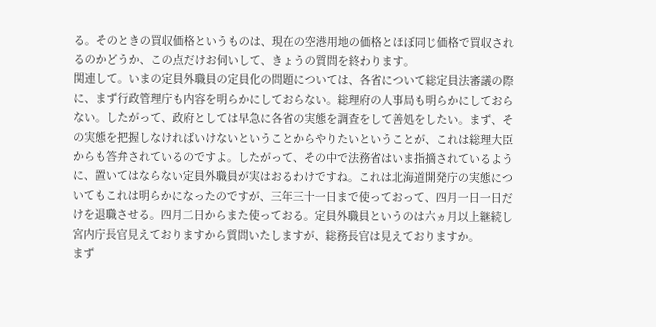る。そのときの買収価格というものは、現在の空港用地の価格とほぼ同じ価格で買収されるのかどうか、この点だけお伺いして、きょうの質問を終わります。
関連して。いまの定員外職員の定員化の問題については、各省について総定員法審議の際に、まず行政管理庁も内容を明らかにしておらない。総理府の人事局も明らかにしておらない。したがって、政府としては早急に各省の実態を調査をして善処をしたい。まず、その実態を把握しなければいけないということからやりたいということが、これは総理大臣からも答弁されているのですよ。したがって、その中で法務省はいま指摘されているように、置いてはならない定員外職員が実はおるわけですね。これは北海道開発庁の実態についてもこれは明らかになったのですが、三年三十一日まで使っておって、四月一日一日だけを退職させる。四月二日からまた使っておる。定員外職員というのは六ヵ月以上継続し
宮内庁長官見えておりますから質問いたしますが、総務長官は見えておりますか。
まず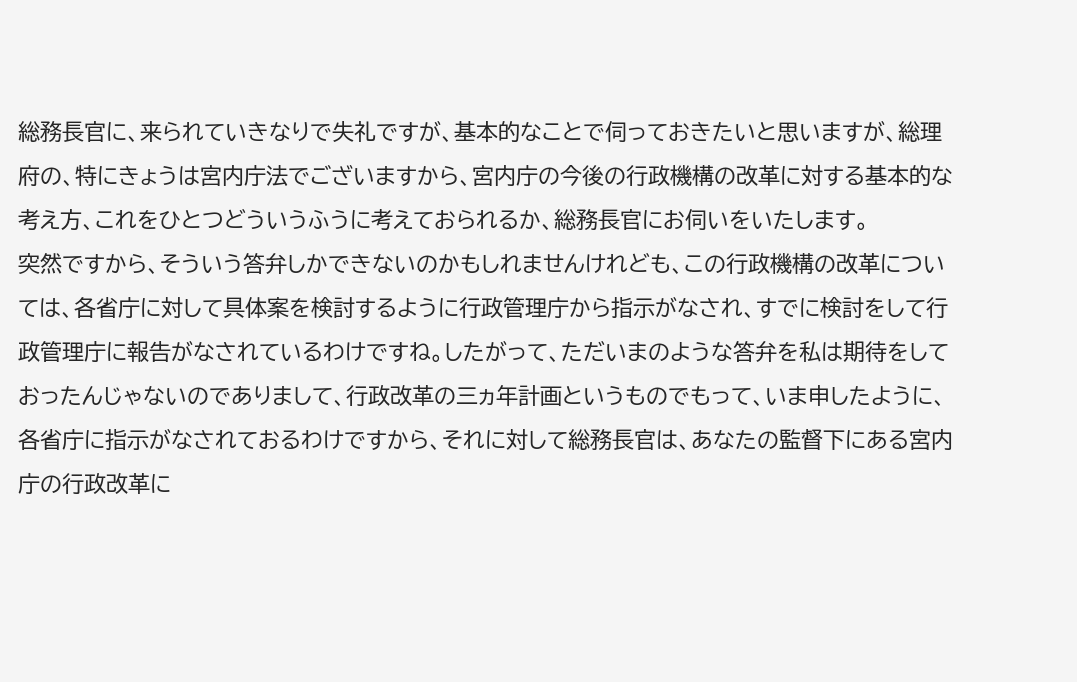総務長官に、来られていきなりで失礼ですが、基本的なことで伺っておきたいと思いますが、総理府の、特にきょうは宮内庁法でございますから、宮内庁の今後の行政機構の改革に対する基本的な考え方、これをひとつどういうふうに考えておられるか、総務長官にお伺いをいたします。
突然ですから、そういう答弁しかできないのかもしれませんけれども、この行政機構の改革については、各省庁に対して具体案を検討するように行政管理庁から指示がなされ、すでに検討をして行政管理庁に報告がなされているわけですね。したがって、ただいまのような答弁を私は期待をしておったんじゃないのでありまして、行政改革の三ヵ年計画というものでもって、いま申したように、各省庁に指示がなされておるわけですから、それに対して総務長官は、あなたの監督下にある宮内庁の行政改革に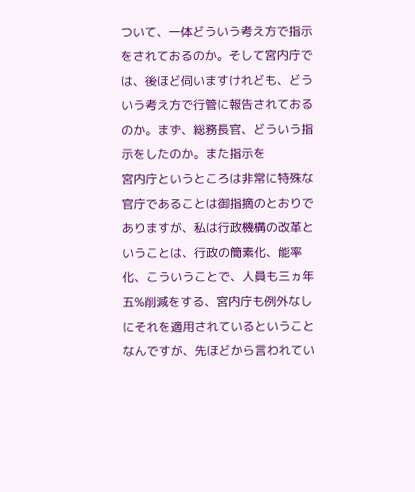ついて、一体どういう考え方で指示をされておるのか。そして宮内庁では、後ほど伺いますけれども、どういう考え方で行管に報告されておるのか。まず、総務長官、どういう指示をしたのか。また指示を
宮内庁というところは非常に特殊な官庁であることは御指摘のとおりでありますが、私は行政機構の改革ということは、行政の簡素化、能率化、こういうことで、人員も三ヵ年五%削減をする、宮内庁も例外なしにそれを適用されているということなんですが、先ほどから言われてい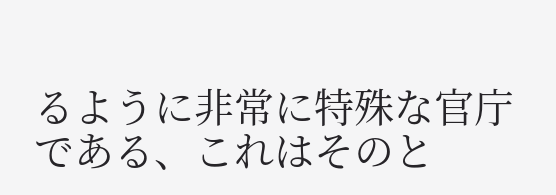るように非常に特殊な官庁である、これはそのと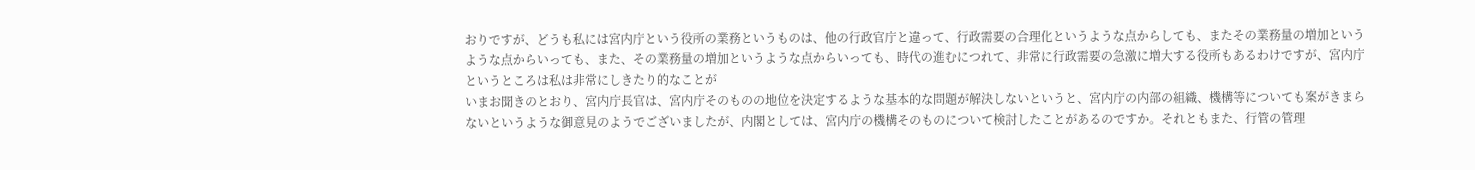おりですが、どうも私には宮内庁という役所の業務というものは、他の行政官庁と違って、行政需要の合理化というような点からしても、またその業務量の増加というような点からいっても、また、その業務量の増加というような点からいっても、時代の進むにつれて、非常に行政需要の急激に増大する役所もあるわけですが、宮内庁というところは私は非常にしきたり的なことが
いまお聞きのとおり、宮内庁長官は、宮内庁そのものの地位を決定するような基本的な問題が解決しないというと、宮内庁の内部の組織、機構等についても案がきまらないというような御意見のようでございましたが、内閣としては、宮内庁の機構そのものについて検討したことがあるのですか。それともまた、行管の管理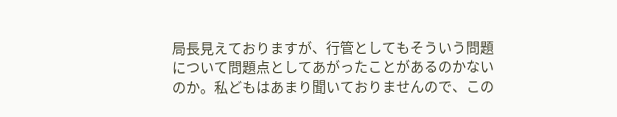局長見えておりますが、行管としてもそういう問題について問題点としてあがったことがあるのかないのか。私どもはあまり聞いておりませんので、この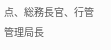点、総務長官、行管管理局長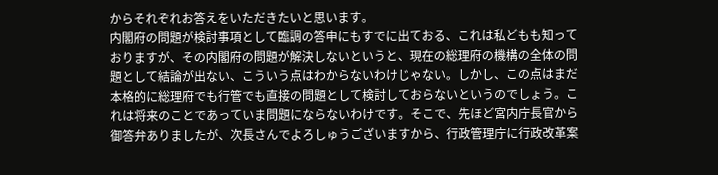からそれぞれお答えをいただきたいと思います。
内閣府の問題が検討事項として臨調の答申にもすでに出ておる、これは私どもも知っておりますが、その内閣府の問題が解決しないというと、現在の総理府の機構の全体の問題として結論が出ない、こういう点はわからないわけじゃない。しかし、この点はまだ本格的に総理府でも行管でも直接の問題として検討しておらないというのでしょう。これは将来のことであっていま問題にならないわけです。そこで、先ほど宮内庁長官から御答弁ありましたが、次長さんでよろしゅうございますから、行政管理庁に行政改革案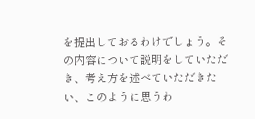を提出しておるわけでしょう。その内容について説明をしていただき、考え方を述べていただきたい、このように思うわ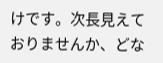けです。次長見えておりませんか、どな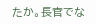たか。長官でな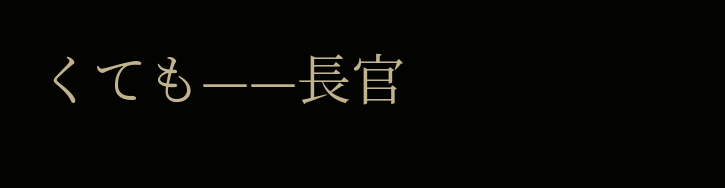くても——長官